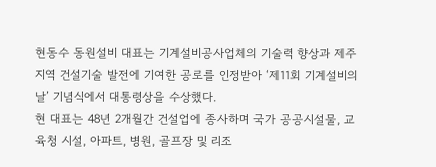현동수 동원설비 대표는 기계설비공사업체의 기술력 향상과 제주지역 건설기술 발전에 기여한 공로를 인정받아 ‘제11회 기계설비의 날’ 기념식에서 대통령상을 수상했다.
현 대표는 48년 2개월간 건설업에 종사하며 국가 공공시설물, 교육청 시설, 아파트, 병원, 골프장 및 리조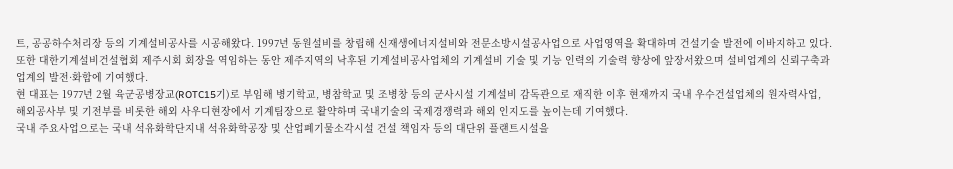트, 공공하수처리장 등의 기계설비공사를 시공해왔다. 1997년 동원설비를 창립해 신재생에너지설비와 전문소방시설공사업으로 사업영역을 확대하며 건설기술 발전에 이바지하고 있다.
또한 대한기계설비건설협회 제주시회 회장을 역임하는 동안 제주지역의 낙후된 기계설비공사업체의 기계설비 기술 및 기능 인력의 기술력 향상에 앞장서왔으며 설비업계의 신뢰구축과 업계의 발전·화합에 기여했다.
현 대표는 1977년 2월 육군공병장교(ROTC15기)로 부임해 병기학교, 병참학교 및 조병창 등의 군사시설 기계설비 감독관으로 재직한 이후 현재까지 국내 우수건설업체의 원자력사업, 해외공사부 및 기전부를 비롯한 해외 사우디현장에서 기계팀장으로 활약하며 국내기술의 국제경쟁력과 해외 인지도를 높이는데 기여했다.
국내 주요사업으로는 국내 석유화학단지내 석유화학공장 및 산업폐기물소각시설 건설 책임자 등의 대단위 플랜트시설을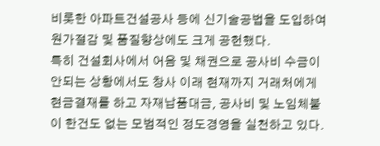비롯한 아파트건설공사 등에 신기술공법을 도입하여 원가절감 및 품질향상에도 크게 공헌했다.
특히 건설회사에서 어음 및 채권으로 공사비 수금이 안되는 상황에서도 창사 이래 현재까지 거래처에게 현금결재를 하고 자재납품대금, 공사비 및 노임체불이 한건도 없는 모범적인 정도경영을 실천하고 있다.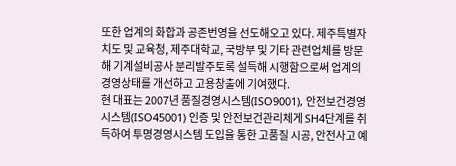또한 업계의 화합과 공존번영을 선도해오고 있다. 제주특별자치도 및 교육청, 제주대학교, 국방부 및 기타 관련업체를 방문해 기계설비공사 분리발주토록 설득해 시행함으로써 업계의 경영상태를 개선하고 고용창출에 기여했다.
현 대표는 2007년 품질경영시스템(ISO9001), 안전보건경영시스템(ISO45001) 인증 및 안전보건관리체게 SH4단계를 취득하여 투명경영시스템 도입을 통한 고품질 시공, 안전사고 예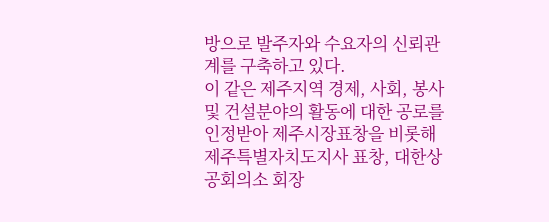방으로 발주자와 수요자의 신뢰관계를 구축하고 있다.
이 같은 제주지역 경제, 사회, 봉사 및 건설분야의 활동에 대한 공로를 인정받아 제주시장표창을 비롯해 제주특별자치도지사 표창, 대한상공회의소 회장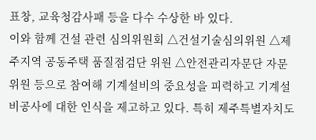표창, 교육청감사패 등을 다수 수상한 바 있다.
이와 함께 건설 관련 심의위원회 △건설기술심의위원 △제주지역 공동주택 품질점검단 위원 △안전관리자문단 자문위원 등으로 참여해 기계설비의 중요성을 피력하고 기계설비공사에 대한 인식을 제고하고 있다. 특히 제주특별자치도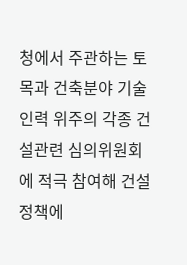청에서 주관하는 토목과 건축분야 기술인력 위주의 각종 건설관련 심의위원회에 적극 참여해 건설정책에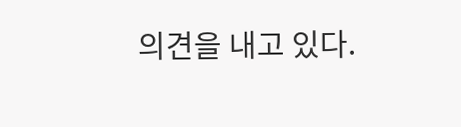의견을 내고 있다.